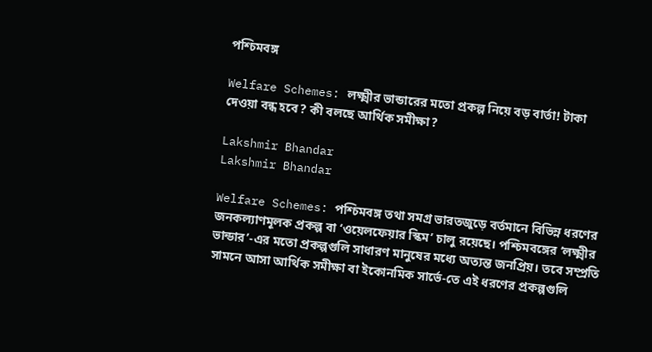পশ্চিমবঙ্গ

Welfare Schemes: লক্ষ্মীর ভান্ডারের মতো প্রকল্প নিয়ে বড় বার্তা! টাকা দেওয়া বন্ধ হবে? কী বলছে আর্থিক সমীক্ষা?

Lakshmir Bhandar
Lakshmir Bhandar

Welfare Schemes: পশ্চিমবঙ্গ তথা সমগ্র ভারতজুড়ে বর্তমানে বিভিন্ন ধরণের জনকল্যাণমূলক প্রকল্প বা ‘ওয়েলফেয়ার স্কিম’ চালু রয়েছে। পশ্চিমবঙ্গের ‘লক্ষ্মীর ভান্ডার’-এর মতো প্রকল্পগুলি সাধারণ মানুষের মধ্যে অত্যন্ত জনপ্রিয়। তবে সম্প্রতি সামনে আসা আর্থিক সমীক্ষা বা ইকোনমিক সার্ভে-তে এই ধরণের প্রকল্পগুলি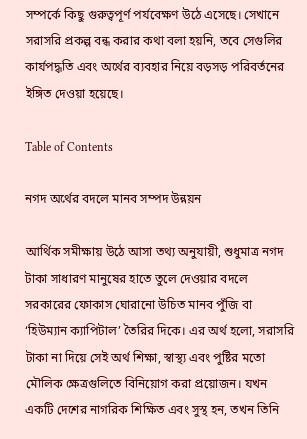সম্পর্কে কিছু গুরুত্বপূর্ণ পর্যবেক্ষণ উঠে এসেছে। সেখানে সরাসরি প্রকল্প বন্ধ করার কথা বলা হয়নি, তবে সেগুলির কার্যপদ্ধতি এবং অর্থের ব্যবহার নিয়ে বড়সড় পরিবর্তনের ইঙ্গিত দেওয়া হয়েছে।

Table of Contents

নগদ অর্থের বদলে মানব সম্পদ উন্নয়ন

আর্থিক সমীক্ষায় উঠে আসা তথ্য অনুযায়ী, শুধুমাত্র নগদ টাকা সাধারণ মানুষের হাতে তুলে দেওয়ার বদলে সরকারের ফোকাস ঘোরানো উচিত মানব পুঁজি বা ‘হিউম্যান ক্যাপিটাল’ তৈরির দিকে। এর অর্থ হলো, সরাসরি টাকা না দিয়ে সেই অর্থ শিক্ষা, স্বাস্থ্য এবং পুষ্টির মতো মৌলিক ক্ষেত্রগুলিতে বিনিয়োগ করা প্রয়োজন। যখন একটি দেশের নাগরিক শিক্ষিত এবং সুস্থ হন, তখন তিনি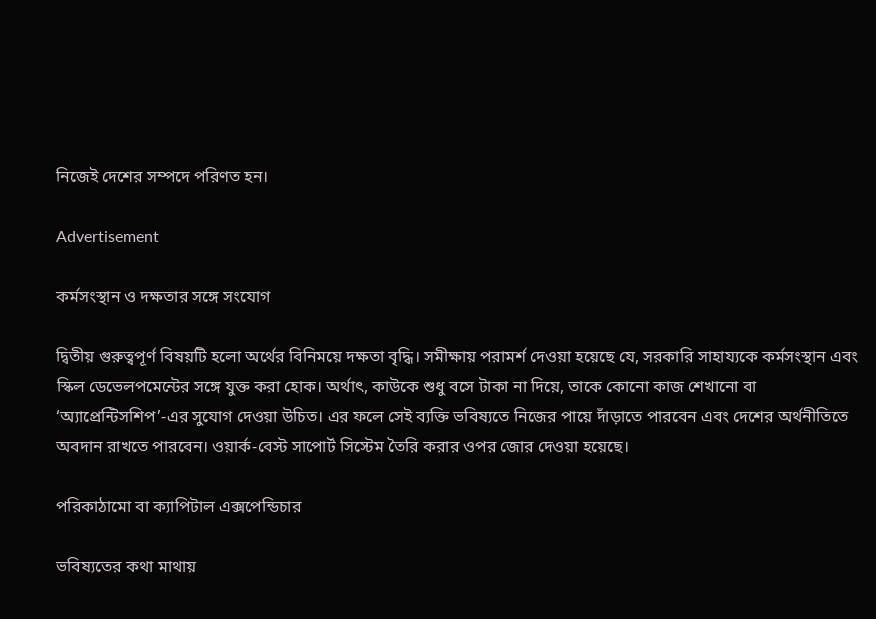নিজেই দেশের সম্পদে পরিণত হন।

Advertisement

কর্মসংস্থান ও দক্ষতার সঙ্গে সংযোগ

দ্বিতীয় গুরুত্বপূর্ণ বিষয়টি হলো অর্থের বিনিময়ে দক্ষতা বৃদ্ধি। সমীক্ষায় পরামর্শ দেওয়া হয়েছে যে, সরকারি সাহায্যকে কর্মসংস্থান এবং স্কিল ডেভেলপমেন্টের সঙ্গে যুক্ত করা হোক। অর্থাৎ, কাউকে শুধু বসে টাকা না দিয়ে, তাকে কোনো কাজ শেখানো বা ‘অ্যাপ্রেন্টিসশিপ’-এর সুযোগ দেওয়া উচিত। এর ফলে সেই ব্যক্তি ভবিষ্যতে নিজের পায়ে দাঁড়াতে পারবেন এবং দেশের অর্থনীতিতে অবদান রাখতে পারবেন। ওয়ার্ক-বেস্ট সাপোর্ট সিস্টেম তৈরি করার ওপর জোর দেওয়া হয়েছে।

পরিকাঠামো বা ক্যাপিটাল এক্সপেন্ডিচার

ভবিষ্যতের কথা মাথায়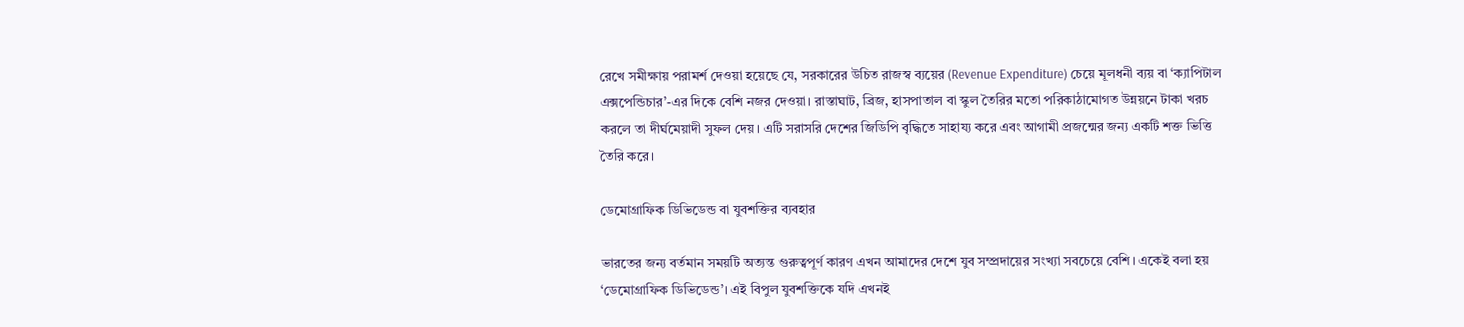রেখে সমীক্ষায় পরামর্শ দেওয়া হয়েছে যে, সরকারের উচিত রাজস্ব ব্যয়ের (Revenue Expenditure) চেয়ে মূলধনী ব্যয় বা ‘ক্যাপিটাল এক্সপেন্ডিচার’-এর দিকে বেশি নজর দেওয়া। রাস্তাঘাট, ব্রিজ, হাসপাতাল বা স্কুল তৈরির মতো পরিকাঠামোগত উন্নয়নে টাকা খরচ করলে তা দীর্ঘমেয়াদী সুফল দেয়। এটি সরাসরি দেশের জিডিপি বৃদ্ধিতে সাহায্য করে এবং আগামী প্রজন্মের জন্য একটি শক্ত ভিত্তি তৈরি করে।

ডেমোগ্রাফিক ডিভিডেন্ড বা যুবশক্তির ব্যবহার

ভারতের জন্য বর্তমান সময়টি অত্যন্ত গুরুত্বপূর্ণ কারণ এখন আমাদের দেশে যুব সম্প্রদায়ের সংখ্যা সবচেয়ে বেশি। একেই বলা হয় ‘ডেমোগ্রাফিক ডিভিডেন্ড’। এই বিপুল যুবশক্তিকে যদি এখনই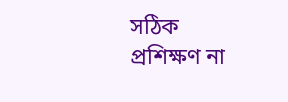সঠিক প্রশিক্ষণ না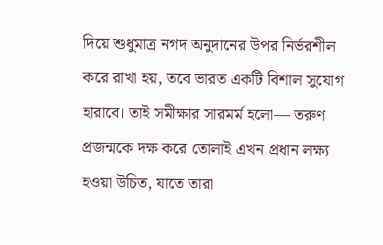দিয়ে শুধুমাত্র নগদ অনুদানের উপর নির্ভরশীল করে রাখা হয়, তবে ভারত একটি বিশাল সুযোগ হারাবে। তাই সমীক্ষার সারমর্ম হলো— তরুণ প্রজন্মকে দক্ষ করে তোলাই এখন প্রধান লক্ষ্য হওয়া উচিত, যাতে তারা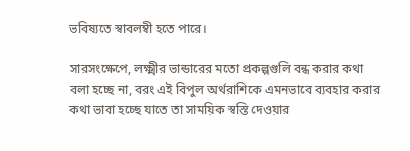ভবিষ্যতে স্বাবলম্বী হতে পারে।

সারসংক্ষেপে, লক্ষ্মীর ভান্ডারের মতো প্রকল্পগুলি বন্ধ করার কথা বলা হচ্ছে না, বরং এই বিপুল অর্থরাশিকে এমনভাবে ব্যবহার করার কথা ভাবা হচ্ছে যাতে তা সাময়িক স্বস্তি দেওয়ার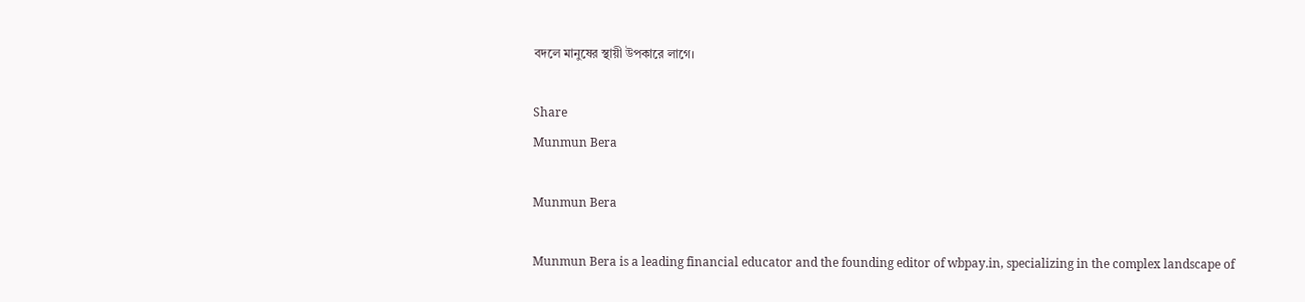বদলে মানুষের স্থায়ী উপকারে লাগে।

Share
Munmun Bera

Munmun Bera

Munmun Bera is a leading financial educator and the founding editor of wbpay.in, specializing in the complex landscape of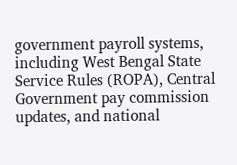government payroll systems, including West Bengal State Service Rules (ROPA), Central Government pay commission updates, and national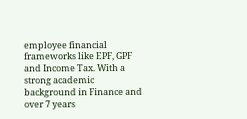employee financial frameworks like EPF, GPF and Income Tax. With a strong academic background in Finance and over 7 years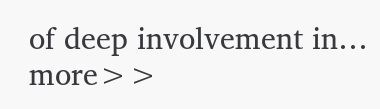of deep involvement in… more>>